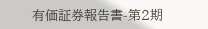有価証券報告書-第2期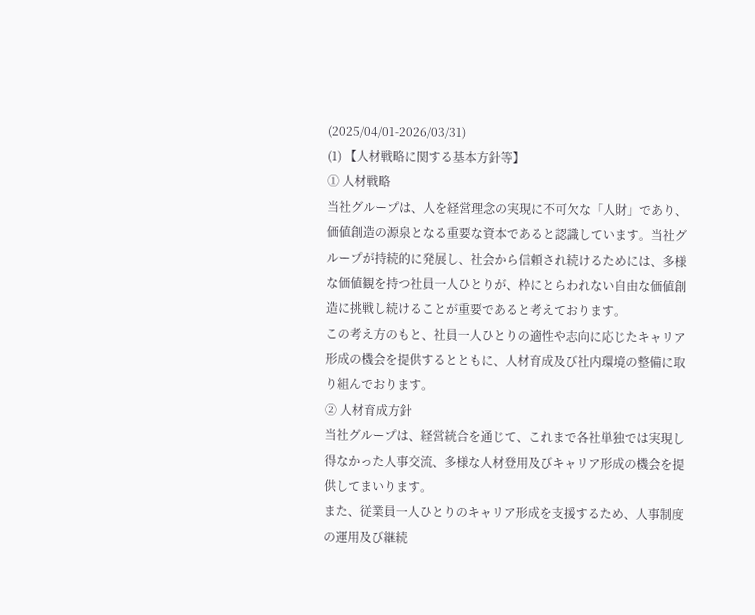(2025/04/01-2026/03/31)
(1) 【人材戦略に関する基本方針等】
① 人材戦略
当社グループは、人を経営理念の実現に不可欠な「人財」であり、価値創造の源泉となる重要な資本であると認識しています。当社グループが持続的に発展し、社会から信頼され続けるためには、多様な価値観を持つ社員一人ひとりが、枠にとらわれない自由な価値創造に挑戦し続けることが重要であると考えております。
この考え方のもと、社員一人ひとりの適性や志向に応じたキャリア形成の機会を提供するとともに、人材育成及び社内環境の整備に取り組んでおります。
② 人材育成方針
当社グループは、経営統合を通じて、これまで各社単独では実現し得なかった人事交流、多様な人材登用及びキャリア形成の機会を提供してまいります。
また、従業員一人ひとりのキャリア形成を支援するため、人事制度の運用及び継続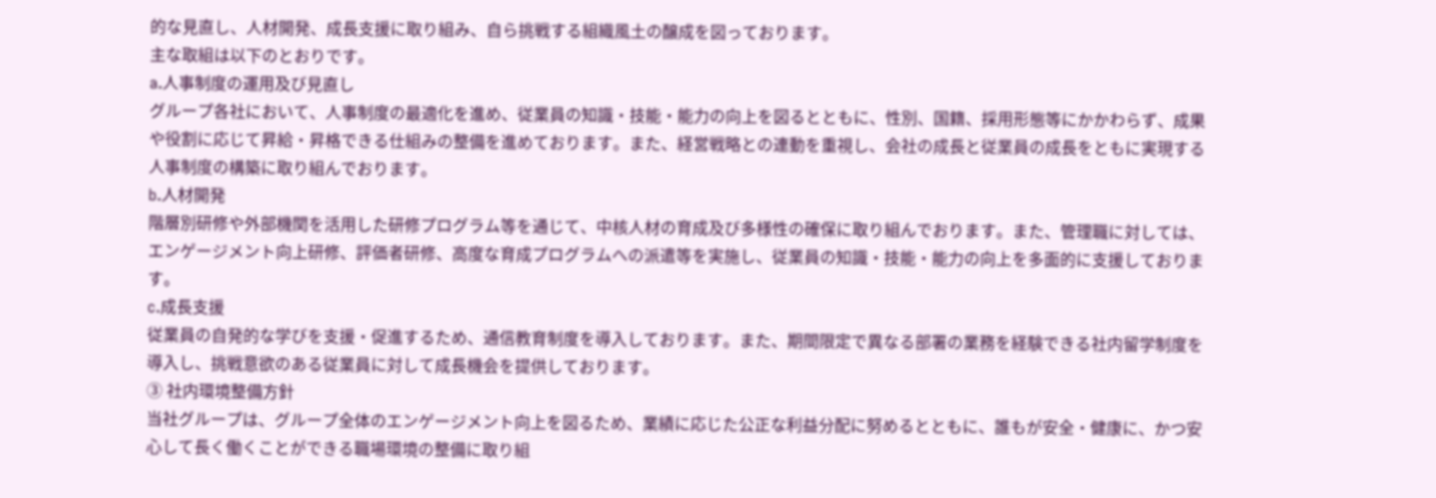的な見直し、人材開発、成長支援に取り組み、自ら挑戦する組織風土の醸成を図っております。
主な取組は以下のとおりです。
a.人事制度の運用及び見直し
グループ各社において、人事制度の最適化を進め、従業員の知識・技能・能力の向上を図るとともに、性別、国籍、採用形態等にかかわらず、成果や役割に応じて昇給・昇格できる仕組みの整備を進めております。また、経営戦略との連動を重視し、会社の成長と従業員の成長をともに実現する人事制度の構築に取り組んでおります。
b.人材開発
階層別研修や外部機関を活用した研修プログラム等を通じて、中核人材の育成及び多様性の確保に取り組んでおります。また、管理職に対しては、エンゲージメント向上研修、評価者研修、高度な育成プログラムへの派遣等を実施し、従業員の知識・技能・能力の向上を多面的に支援しております。
c.成長支援
従業員の自発的な学びを支援・促進するため、通信教育制度を導入しております。また、期間限定で異なる部署の業務を経験できる社内留学制度を導入し、挑戦意欲のある従業員に対して成長機会を提供しております。
③ 社内環境整備方針
当社グループは、グループ全体のエンゲージメント向上を図るため、業績に応じた公正な利益分配に努めるとともに、誰もが安全・健康に、かつ安心して長く働くことができる職場環境の整備に取り組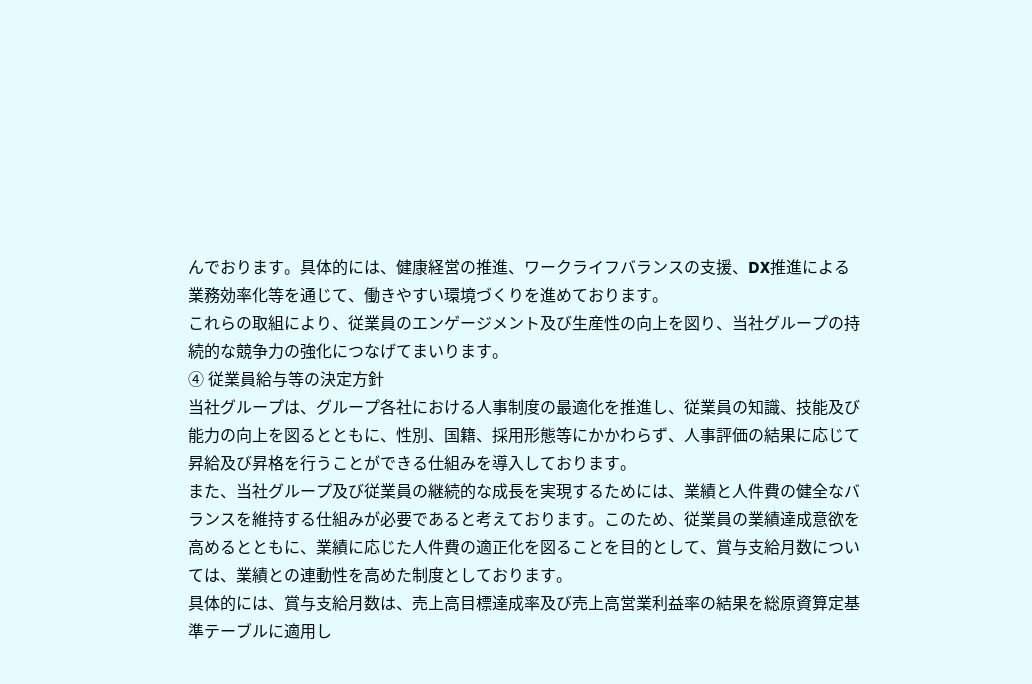んでおります。具体的には、健康経営の推進、ワークライフバランスの支援、DX推進による業務効率化等を通じて、働きやすい環境づくりを進めております。
これらの取組により、従業員のエンゲージメント及び生産性の向上を図り、当社グループの持続的な競争力の強化につなげてまいります。
④ 従業員給与等の決定方針
当社グループは、グループ各社における人事制度の最適化を推進し、従業員の知識、技能及び能力の向上を図るとともに、性別、国籍、採用形態等にかかわらず、人事評価の結果に応じて昇給及び昇格を行うことができる仕組みを導入しております。
また、当社グループ及び従業員の継続的な成長を実現するためには、業績と人件費の健全なバランスを維持する仕組みが必要であると考えております。このため、従業員の業績達成意欲を高めるとともに、業績に応じた人件費の適正化を図ることを目的として、賞与支給月数については、業績との連動性を高めた制度としております。
具体的には、賞与支給月数は、売上高目標達成率及び売上高営業利益率の結果を総原資算定基準テーブルに適用し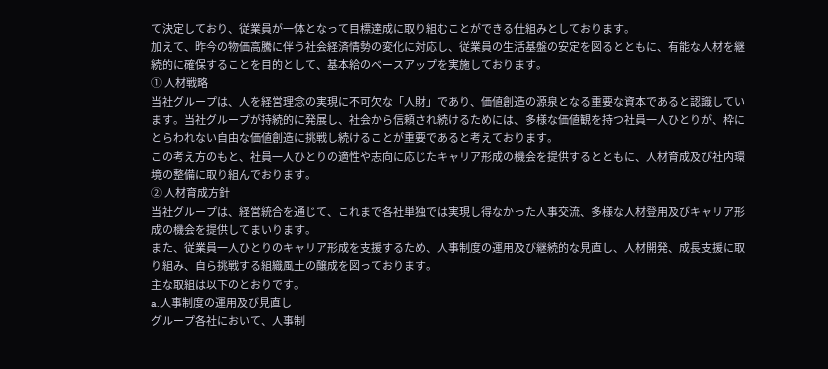て決定しており、従業員が一体となって目標達成に取り組むことができる仕組みとしております。
加えて、昨今の物価高騰に伴う社会経済情勢の変化に対応し、従業員の生活基盤の安定を図るとともに、有能な人材を継続的に確保することを目的として、基本給のベースアップを実施しております。
① 人材戦略
当社グループは、人を経営理念の実現に不可欠な「人財」であり、価値創造の源泉となる重要な資本であると認識しています。当社グループが持続的に発展し、社会から信頼され続けるためには、多様な価値観を持つ社員一人ひとりが、枠にとらわれない自由な価値創造に挑戦し続けることが重要であると考えております。
この考え方のもと、社員一人ひとりの適性や志向に応じたキャリア形成の機会を提供するとともに、人材育成及び社内環境の整備に取り組んでおります。
② 人材育成方針
当社グループは、経営統合を通じて、これまで各社単独では実現し得なかった人事交流、多様な人材登用及びキャリア形成の機会を提供してまいります。
また、従業員一人ひとりのキャリア形成を支援するため、人事制度の運用及び継続的な見直し、人材開発、成長支援に取り組み、自ら挑戦する組織風土の醸成を図っております。
主な取組は以下のとおりです。
a.人事制度の運用及び見直し
グループ各社において、人事制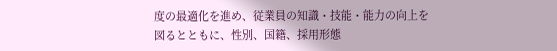度の最適化を進め、従業員の知識・技能・能力の向上を図るとともに、性別、国籍、採用形態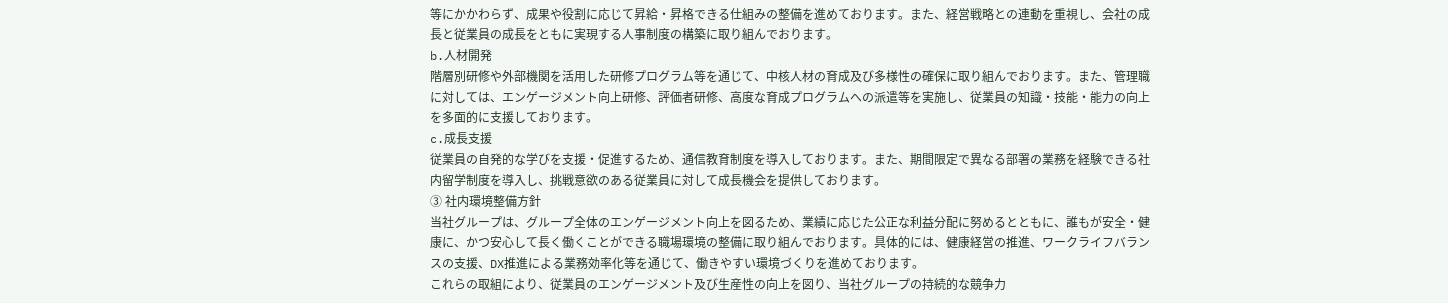等にかかわらず、成果や役割に応じて昇給・昇格できる仕組みの整備を進めております。また、経営戦略との連動を重視し、会社の成長と従業員の成長をともに実現する人事制度の構築に取り組んでおります。
b.人材開発
階層別研修や外部機関を活用した研修プログラム等を通じて、中核人材の育成及び多様性の確保に取り組んでおります。また、管理職に対しては、エンゲージメント向上研修、評価者研修、高度な育成プログラムへの派遣等を実施し、従業員の知識・技能・能力の向上を多面的に支援しております。
c.成長支援
従業員の自発的な学びを支援・促進するため、通信教育制度を導入しております。また、期間限定で異なる部署の業務を経験できる社内留学制度を導入し、挑戦意欲のある従業員に対して成長機会を提供しております。
③ 社内環境整備方針
当社グループは、グループ全体のエンゲージメント向上を図るため、業績に応じた公正な利益分配に努めるとともに、誰もが安全・健康に、かつ安心して長く働くことができる職場環境の整備に取り組んでおります。具体的には、健康経営の推進、ワークライフバランスの支援、DX推進による業務効率化等を通じて、働きやすい環境づくりを進めております。
これらの取組により、従業員のエンゲージメント及び生産性の向上を図り、当社グループの持続的な競争力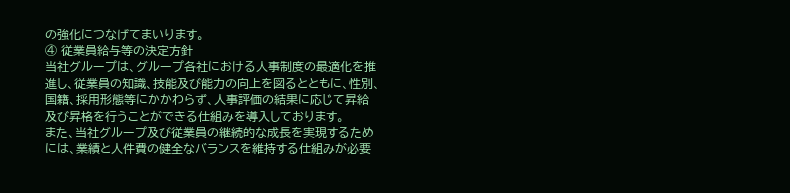の強化につなげてまいります。
④ 従業員給与等の決定方針
当社グループは、グループ各社における人事制度の最適化を推進し、従業員の知識、技能及び能力の向上を図るとともに、性別、国籍、採用形態等にかかわらず、人事評価の結果に応じて昇給及び昇格を行うことができる仕組みを導入しております。
また、当社グループ及び従業員の継続的な成長を実現するためには、業績と人件費の健全なバランスを維持する仕組みが必要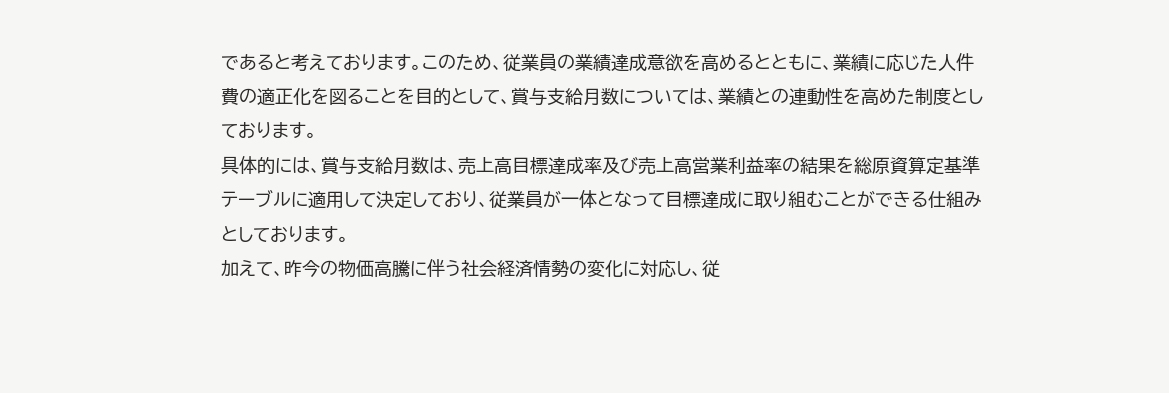であると考えております。このため、従業員の業績達成意欲を高めるとともに、業績に応じた人件費の適正化を図ることを目的として、賞与支給月数については、業績との連動性を高めた制度としております。
具体的には、賞与支給月数は、売上高目標達成率及び売上高営業利益率の結果を総原資算定基準テーブルに適用して決定しており、従業員が一体となって目標達成に取り組むことができる仕組みとしております。
加えて、昨今の物価高騰に伴う社会経済情勢の変化に対応し、従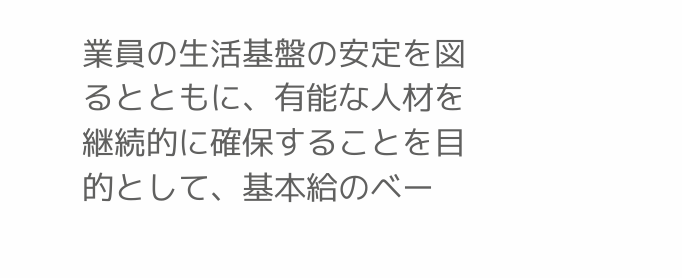業員の生活基盤の安定を図るとともに、有能な人材を継続的に確保することを目的として、基本給のベー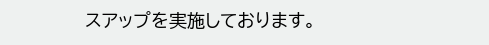スアップを実施しております。